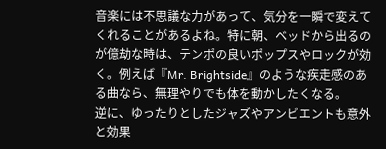音楽には不思議な力があって、気分を一瞬で変えてくれることがあるよね。特に朝、ベッドから出るのが億劫な時は、テンポの良いポップスやロックが効く。例えば『Mr. Brightside』のような疾走感のある曲なら、無理やりでも体を動かしたくなる。
逆に、ゆったりとしたジャズやアンビエントも意外と効果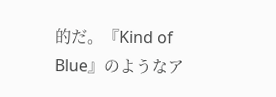的だ。『Kind of Blue』のようなア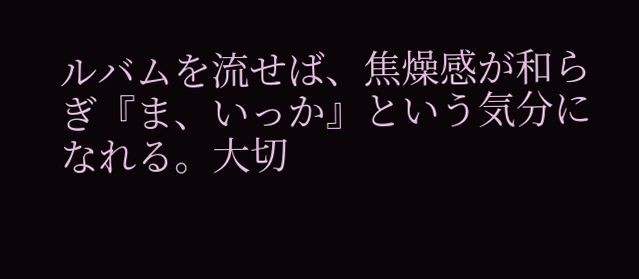ルバムを流せば、焦燥感が和らぎ『ま、いっか』という気分になれる。大切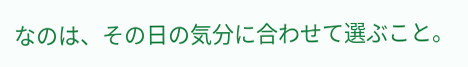なのは、その日の気分に合わせて選ぶこと。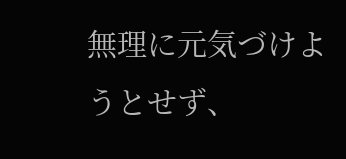無理に元気づけようとせず、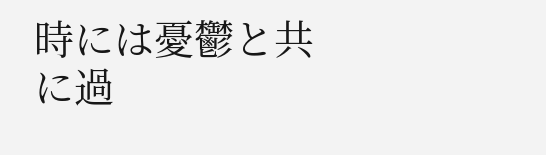時には憂鬱と共に過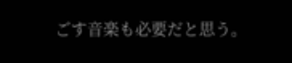ごす音楽も必要だと思う。